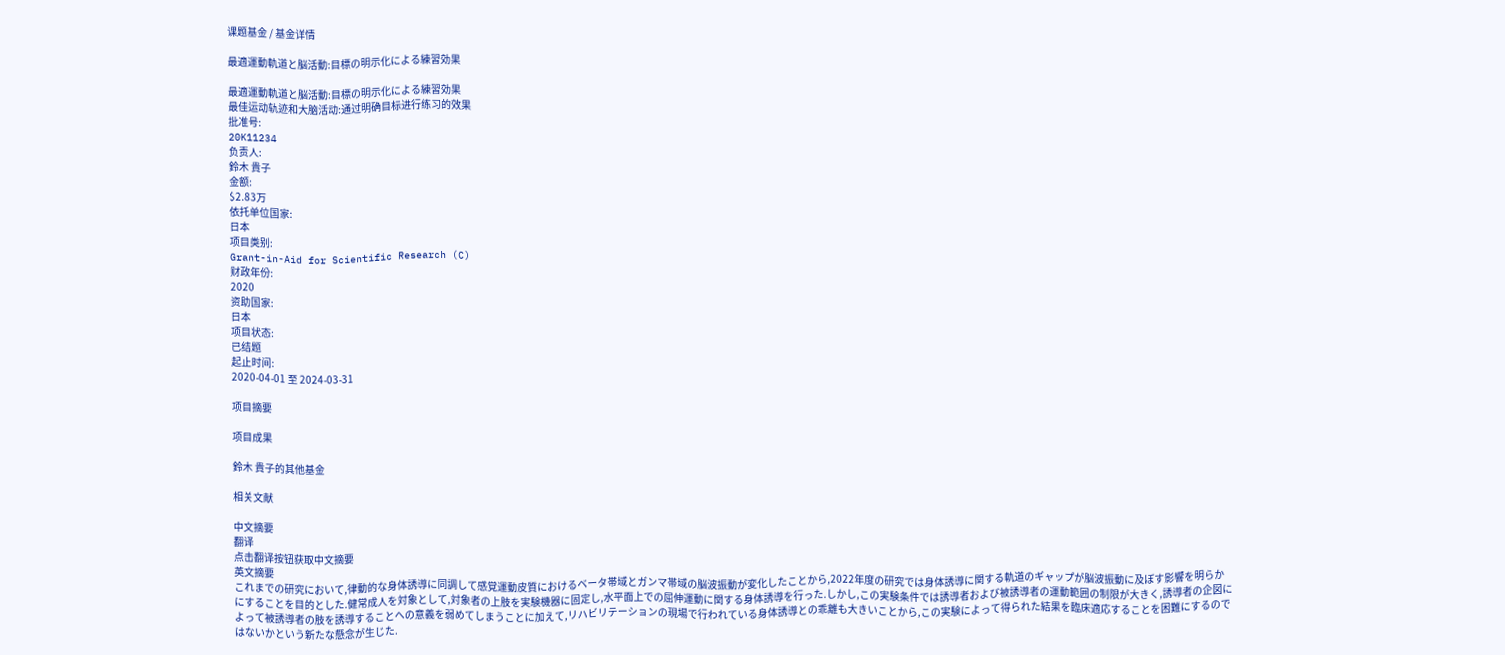课题基金 / 基金详情

最適運動軌道と脳活動:目標の明示化による練習効果

最適運動軌道と脳活動:目標の明示化による練習効果
最佳运动轨迹和大脑活动:通过明确目标进行练习的效果
批准号:
20K11234
负责人:
鈴木 貴子
金额:
$2.83万
依托单位国家:
日本
项目类别:
Grant-in-Aid for Scientific Research (C)
财政年份:
2020
资助国家:
日本
项目状态:
已结题
起止时间:
2020-04-01 至 2024-03-31

项目摘要

项目成果

鈴木 貴子的其他基金

相关文献

中文摘要
翻译
点击翻译按钮获取中文摘要
英文摘要
これまでの研究において,律動的な身体誘導に同調して感覚運動皮質におけるベータ帯域とガンマ帯域の脳波振動が変化したことから,2022年度の研究では身体誘導に関する軌道のギャップが脳波振動に及ぼす影響を明らかにすることを目的とした.健常成人を対象として,対象者の上肢を実験機器に固定し,水平面上での屈伸運動に関する身体誘導を行った.しかし,この実験条件では誘導者および被誘導者の運動範囲の制限が大きく,誘導者の企図によって被誘導者の肢を誘導することへの意義を弱めてしまうことに加えて,リハビリテーションの現場で行われている身体誘導との乖離も大きいことから,この実験によって得られた結果を臨床適応することを困難にするのではないかという新たな懸念が生じた.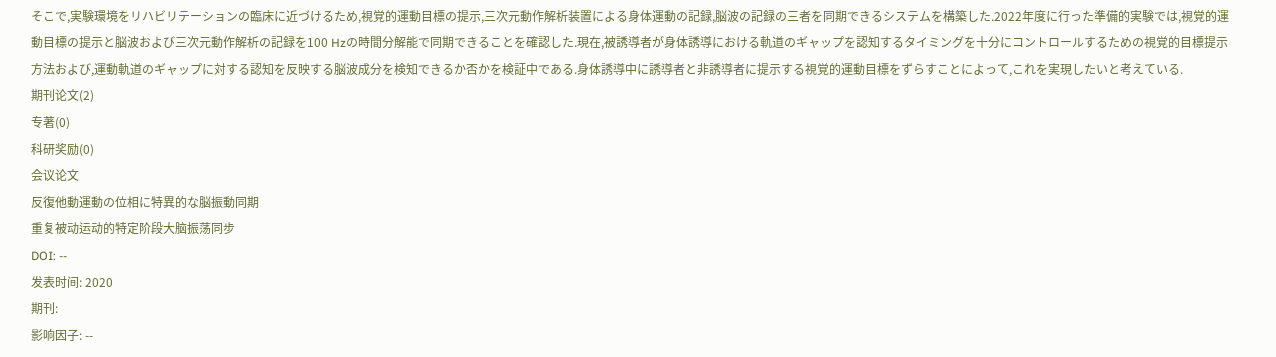そこで,実験環境をリハビリテーションの臨床に近づけるため,視覚的運動目標の提示,三次元動作解析装置による身体運動の記録,脳波の記録の三者を同期できるシステムを構築した.2022年度に行った準備的実験では,視覚的運動目標の提示と脳波および三次元動作解析の記録を100 Hzの時間分解能で同期できることを確認した.現在,被誘導者が身体誘導における軌道のギャップを認知するタイミングを十分にコントロールするための視覚的目標提示方法および,運動軌道のギャップに対する認知を反映する脳波成分を検知できるか否かを検証中である.身体誘導中に誘導者と非誘導者に提示する視覚的運動目標をずらすことによって,これを実現したいと考えている.
期刊论文(2)
专著(0)
科研奖励(0)
会议论文
反復他動運動の位相に特異的な脳振動同期
重复被动运动的特定阶段大脑振荡同步
DOI: --
发表时间: 2020
期刊:
影响因子: --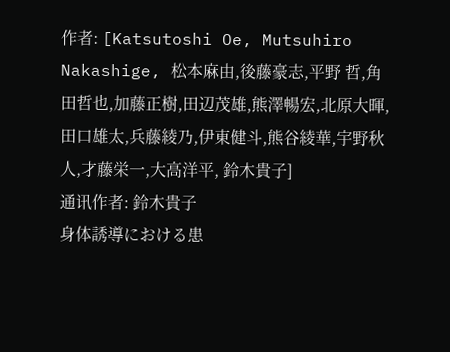作者: [Katsutoshi Oe, Mutsuhiro Nakashige, 松本麻由,後藤豪志,平野 哲,角田哲也,加藤正樹,田辺茂雄,熊澤暢宏,北原大暉, 田口雄太,兵藤綾乃,伊東健斗,熊谷綾華,宇野秋人,才藤栄一,大高洋平, 鈴木貴子]
通讯作者: 鈴木貴子
身体誘導における患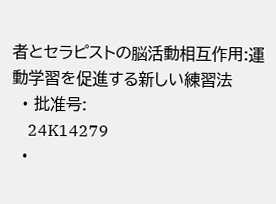者とセラピストの脳活動相互作用:運動学習を促進する新しい練習法
  • 批准号:
    24K14279
  •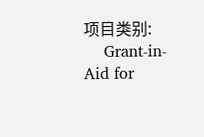项目类别:
    Grant-in-Aid for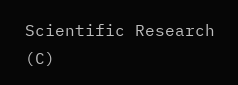Scientific Research (C)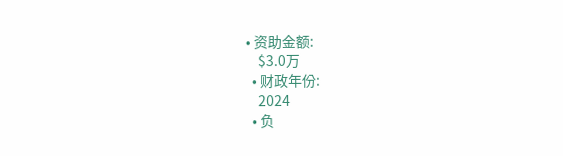• 资助金额:
    $3.0万
  • 财政年份:
    2024
  • 负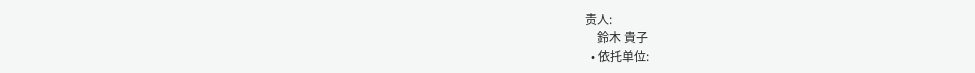责人:
    鈴木 貴子
  • 依托单位: